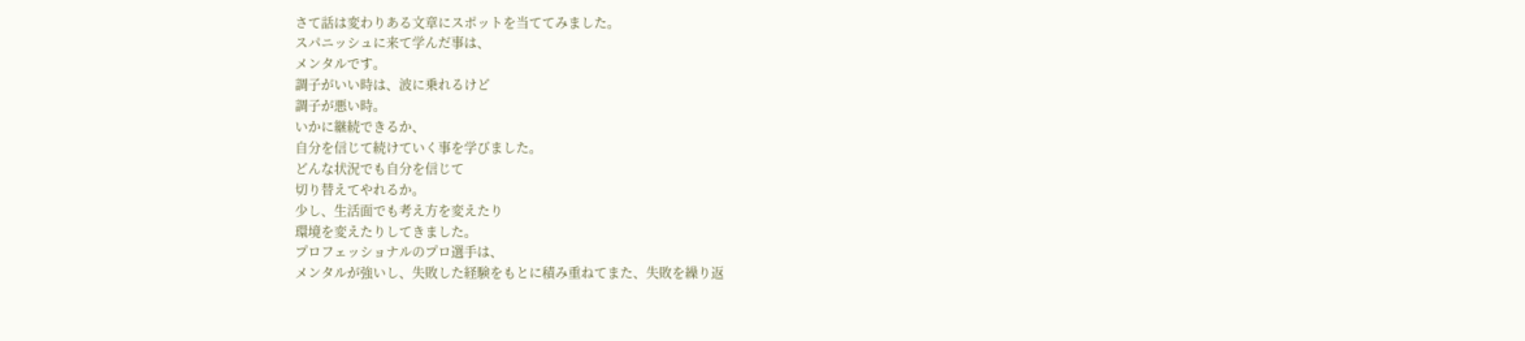さて話は変わりある文章にスポットを当ててみました。
スパニッシュに来て学んだ事は、
メンタルです。
調子がいい時は、波に乗れるけど
調子が悪い時。
いかに継続できるか、
自分を信じて続けていく事を学びました。
どんな状況でも自分を信じて
切り替えてやれるか。
少し、生活面でも考え方を変えたり
環境を変えたりしてきました。
プロフェッショナルのプロ選手は、
メンタルが強いし、失敗した経験をもとに積み重ねてまた、失敗を繰り返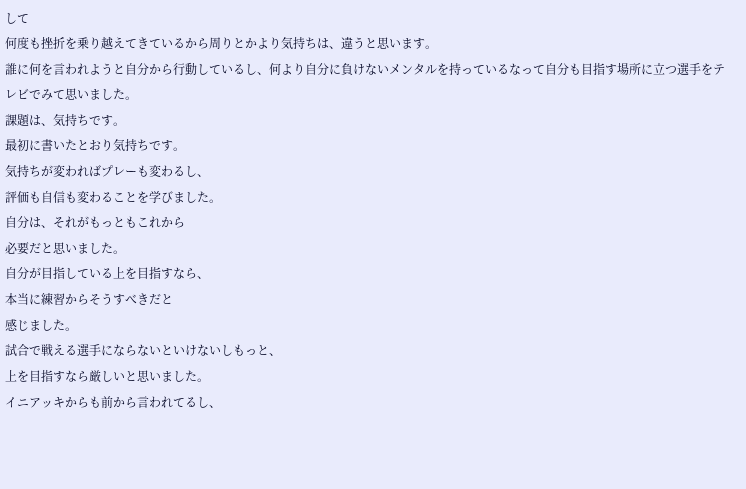して
何度も挫折を乗り越えてきているから周りとかより気持ちは、違うと思います。
誰に何を言われようと自分から行動しているし、何より自分に負けないメンタルを持っているなって自分も目指す場所に立つ選手をテレビでみて思いました。
課題は、気持ちです。
最初に書いたとおり気持ちです。
気持ちが変わればプレーも変わるし、
評価も自信も変わることを学びました。
自分は、それがもっともこれから
必要だと思いました。
自分が目指している上を目指すなら、
本当に練習からそうすべきだと
感じました。
試合で戦える選手にならないといけないしもっと、
上を目指すなら厳しいと思いました。
イニアッキからも前から言われてるし、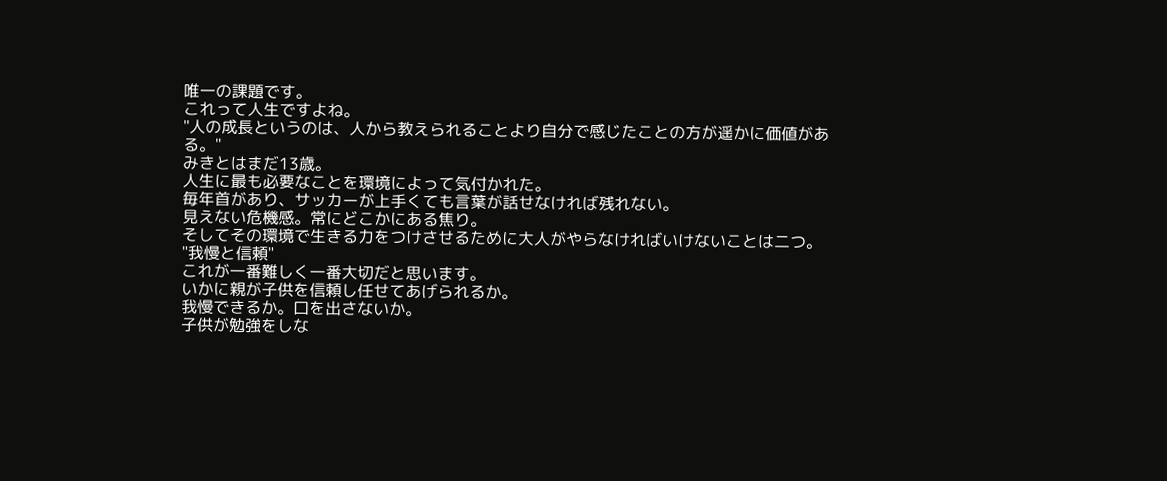唯一の課題です。
これって人生ですよね。
"人の成長というのは、人から教えられることより自分で感じたことの方が遥かに価値がある。"
みきとはまだ13歳。
人生に最も必要なことを環境によって気付かれた。
毎年首があり、サッカーが上手くても言葉が話せなければ残れない。
見えない危機感。常にどこかにある焦り。
そしてその環境で生きる力をつけさせるために大人がやらなければいけないことは二つ。
"我慢と信頼"
これが一番難しく一番大切だと思います。
いかに親が子供を信頼し任せてあげられるか。
我慢できるか。口を出さないか。
子供が勉強をしな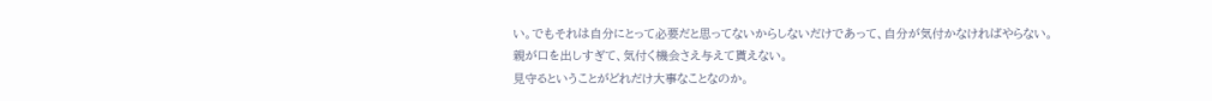い。でもそれは自分にとって必要だと思ってないからしないだけであって、自分が気付かなければやらない。
親が口を出しすぎて、気付く機会さえ与えて貰えない。
見守るということがどれだけ大事なことなのか。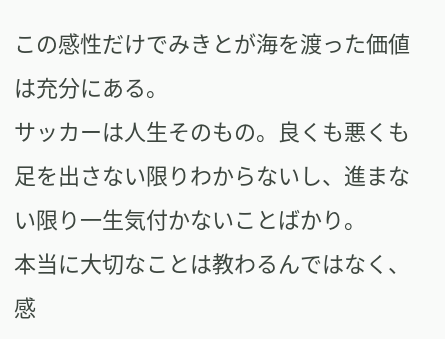この感性だけでみきとが海を渡った価値は充分にある。
サッカーは人生そのもの。良くも悪くも足を出さない限りわからないし、進まない限り一生気付かないことばかり。
本当に大切なことは教わるんではなく、感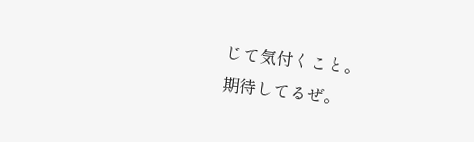じて気付くこと。
期待してるぜ。